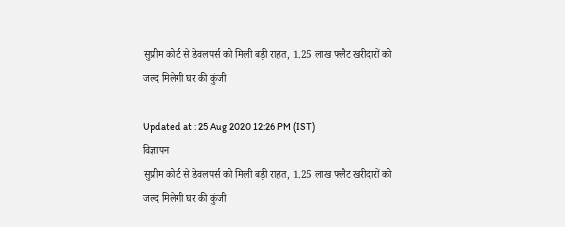सुप्रीम कोर्ट से डेवलपर्स को मिली बड़ी राहत, 1.25 लाख फ्लैट खरीदारों को जल्द मिलेगी घर की कुंजी

Updated at : 25 Aug 2020 12:26 PM (IST)
विज्ञापन
सुप्रीम कोर्ट से डेवलपर्स को मिली बड़ी राहत, 1.25 लाख फ्लैट खरीदारों को जल्द मिलेगी घर की कुंजी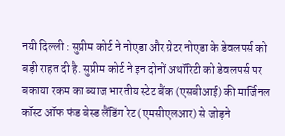नयी दिल्ली : सुप्रीम कोर्ट ने नोएडा और ग्रेटर नोएडा के डेवलपर्स को बड़ी राहत दी है. सुप्रीम कोर्ट ने इन दोनों अथॉरिटी को डेवलपर्स पर बकाया रकम का ब्याज भारतीय स्टेट बैंक (एसबीआई) की मार्जिनल कॉस्ट ऑफ फंड बेस्ड लैंडिंग रेट (एमसीएलआर) से जोड़ने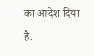का आदेश दिया है.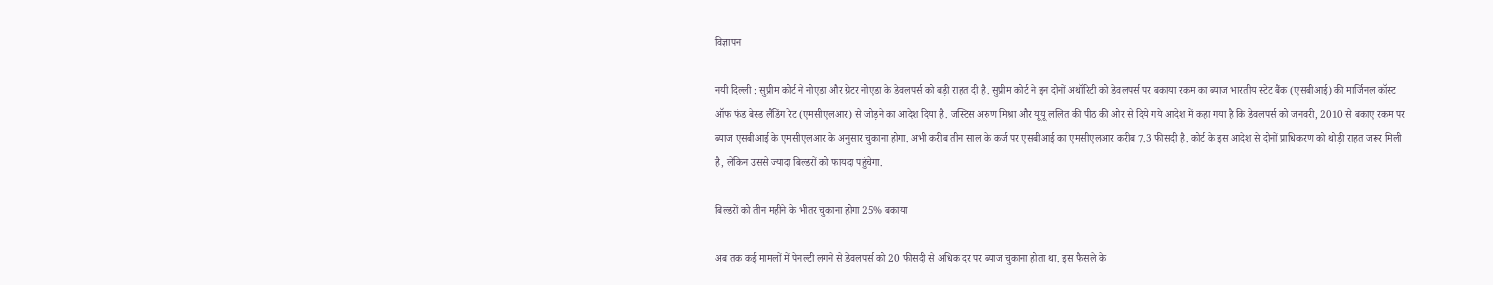विज्ञापन

नयी दिल्ली : सुप्रीम कोर्ट ने नोएडा और ग्रेटर नोएडा के डेवलपर्स को बड़ी राहत दी है. सुप्रीम कोर्ट ने इन दोनों अथॉरिटी को डेवलपर्स पर बकाया रकम का ब्याज भारतीय स्टेट बैंक (एसबीआई) की मार्जिनल कॉस्ट ऑफ फंड बेस्ड लैंडिंग रेट (एमसीएलआर) से जोड़ने का आदेश दिया है. जस्टिस अरुण मिश्रा और यूयू ललित की पीठ की ओर से दिये गये आदेश में कहा गया है कि डेवलपर्स को जनवरी, 2010 से बकाए रकम पर ब्याज एसबीआई के एमसीएलआर के अनुसार चुकाना होगा. अभी करीब तीन साल के कर्ज पर एसबीआई का एमसीएलआर करीब 7.3 फीसदी है. कोर्ट के इस आदेश से दोनों प्राधिकरण को थोड़ी राहत जरूर मिली है, लेकिन उससे ज्यादा बिल्डरों को फायदा पहुंचेगा.

बिल्डरों को तीन महीने के भीतर चुकाना होगा 25% बकाया

अब तक कई मामलों में पेनल्टी लगने से डेवलपर्स को 20 फीसदी से अधिक दर पर ब्याज चुकाना होता था. इस फैसले के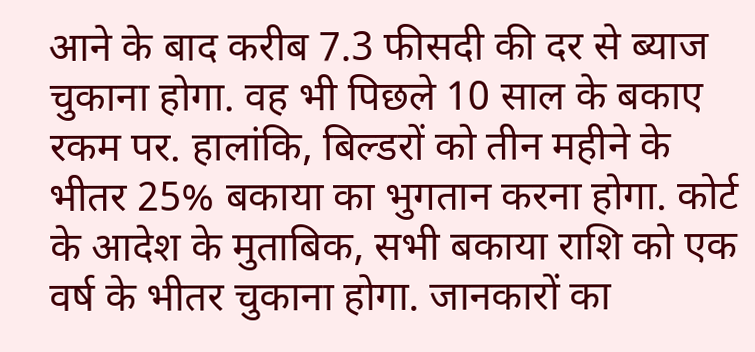आने के बाद करीब 7.3 फीसदी की दर से ब्याज चुकाना होगा. वह भी पिछले 10 साल के बकाए रकम पर. हालांकि, बिल्डरों को तीन महीने के भीतर 25% बकाया का भुगतान करना होगा. कोर्ट के आदेश के मुताबिक, सभी बकाया राशि को एक वर्ष के भीतर चुकाना होगा. जानकारों का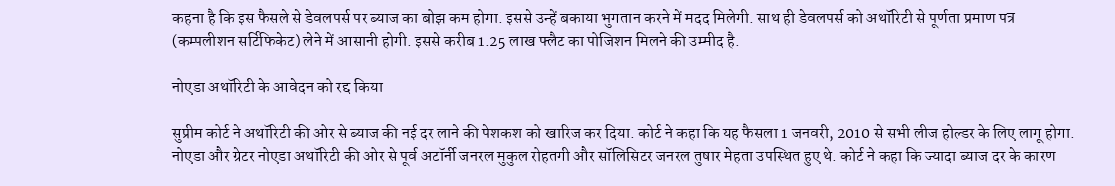कहना है कि इस फैसले से डेवलपर्स पर ब्याज का बोझ कम होगा. इससे उन्हें बकाया भुगतान करने में मदद मिलेगी. साथ ही डेवलपर्स को अथॉरिटी से पूर्णता प्रमाण पत्र (कम्पलीशन सर्टिफिकेट) लेने में आसानी होगी. इससे करीब 1.25 लाख फ्लैट का पोजिशन मिलने की उम्मीद है.

नोएडा अथॉरिटी के आवेदन को रद्द किया

सुप्रीम कोर्ट ने अथॉरिटी की ओर से ब्याज की नई दर लाने की पेशकश को खारिज कर दिया. कोर्ट ने कहा कि यह फैसला 1 जनवरी, 2010 से सभी लीज होल्डर के लिए लागू होगा. नोएडा और ग्रेटर नोएडा अथॉरिटी की ओर से पूर्व अटॉर्नी जनरल मुकुल रोहतगी और सॉलिसिटर जनरल तुषार मेहता उपस्थित हुए थे. कोर्ट ने कहा कि ज्यादा ब्याज दर के कारण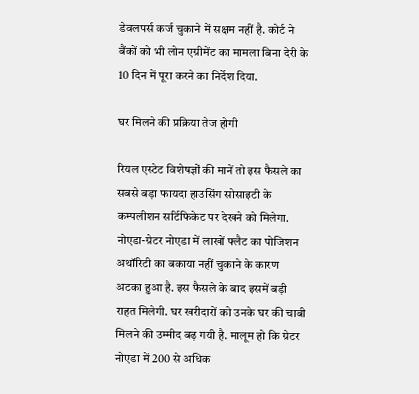डेवलपर्स कर्ज चुकाने में सक्षम नहीं है. कोर्ट ने बैंकों को भी लोन एग्रीमेंट का मामला बिना देरी के 10 दिन में पूरा करने का निर्देश दिया.

घर मिलने की प्रक्रिया तेज होगी

रियल एस्टेट विशेषज्ञों की मानें तो इस फैसले का सबसे बड़ा फायदा हाउसिंग सोसाइटी के कम्पलीशन सर्टिफिकेट पर देखने को मिलेगा. नोएडा-ग्रेटर नोएडा में लाखों फ्लैट का पोजिशन अथॉरिटी का बकाया नहीं चुकाने के कारण अटका हुआ है. इस फैसले के बाद इसमें बड़ी राहत मिलेगी. घर खरीदारों को उनके घर की चाबी मिलने की उम्मीद बढ़ गयी है. मालूम हो कि ग्रेटर नोएडा में 200 से अधिक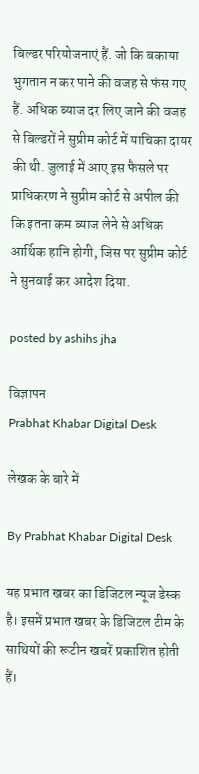बिल्डर परियोजनाएं हैं. जो कि बकाया भुगतान न कर पाने की वजह से फंस गए हैं. अधिक ब्याज दर लिए जाने की वजह से बिल्डरों ने सुप्रीम कोर्ट में याचिका दायर की थी. जुलाई में आए इस फैसले पर प्राधिकरण ने सुप्रीम कोर्ट से अपील की कि इतना कम ब्याज लेने से अधिक आर्थिक हानि होगी, जिस पर सुप्रीम कोर्ट ने सुनवाई कर आदेश दिया.

posted by ashihs jha

विज्ञापन
Prabhat Khabar Digital Desk

लेखक के बारे में

By Prabhat Khabar Digital Desk

यह प्रभात खबर का डिजिटल न्यूज डेस्क है। इसमें प्रभात खबर के डिजिटल टीम के साथियों की रूटीन खबरें प्रकाशित होती हैं।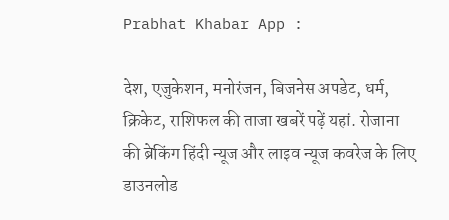Prabhat Khabar App :

देश, एजुकेशन, मनोरंजन, बिजनेस अपडेट, धर्म, क्रिकेट, राशिफल की ताजा खबरें पढ़ें यहां. रोजाना की ब्रेकिंग हिंदी न्यूज और लाइव न्यूज कवरेज के लिए डाउनलोड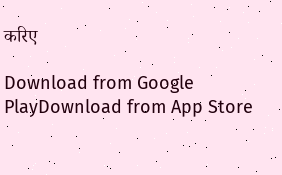करिए

Download from Google PlayDownload from App Store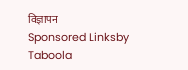विज्ञापन
Sponsored Linksby Taboola